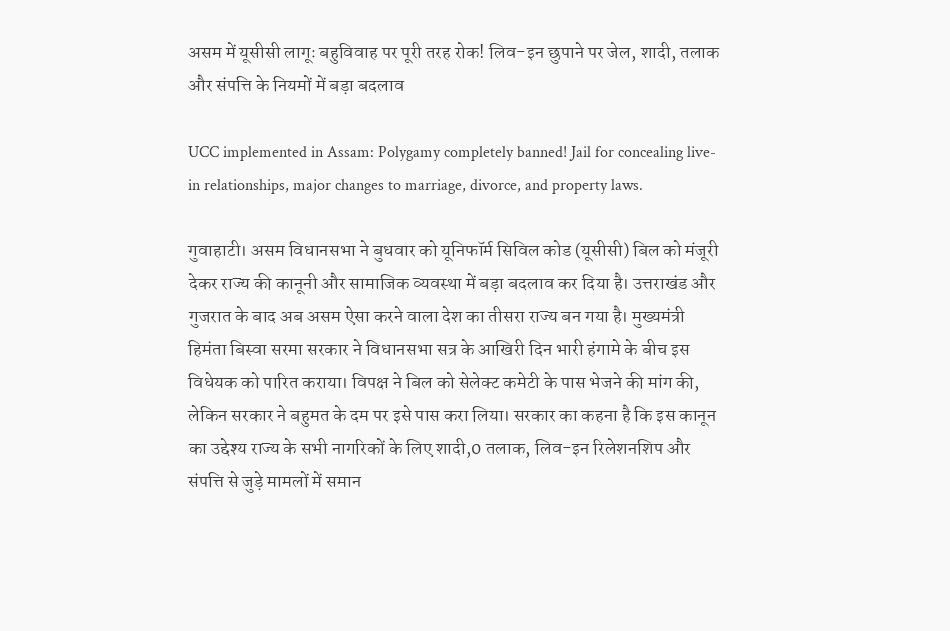असम में यूसीसी लागूः बहुविवाह पर पूरी तरह रोक! लिव-इन छुपाने पर जेल, शादी, तलाक और संपत्ति के नियमों में बड़ा बदलाव

UCC implemented in Assam: Polygamy completely banned! Jail for concealing live-in relationships, major changes to marriage, divorce, and property laws.

गुवाहाटी। असम विधानसभा ने बुधवार को यूनिफॉर्म सिविल कोड (यूसीसी) बिल को मंजूरी देकर राज्य की कानूनी और सामाजिक व्यवस्था में बड़ा बदलाव कर दिया है। उत्तराखंड और गुजरात के बाद अब असम ऐसा करने वाला देश का तीसरा राज्य बन गया है। मुख्यमंत्री हिमंता बिस्वा सरमा सरकार ने विधानसभा सत्र के आखिरी दिन भारी हंगामे के बीच इस विधेयक को पारित कराया। विपक्ष ने बिल को सेलेक्ट कमेटी के पास भेजने की मांग की, लेकिन सरकार ने बहुमत के दम पर इसे पास करा लिया। सरकार का कहना है कि इस कानून का उद्देश्य राज्य के सभी नागरिकों के लिए शादी,0 तलाक, लिव-इन रिलेशनशिप और संपत्ति से जुड़े मामलों में समान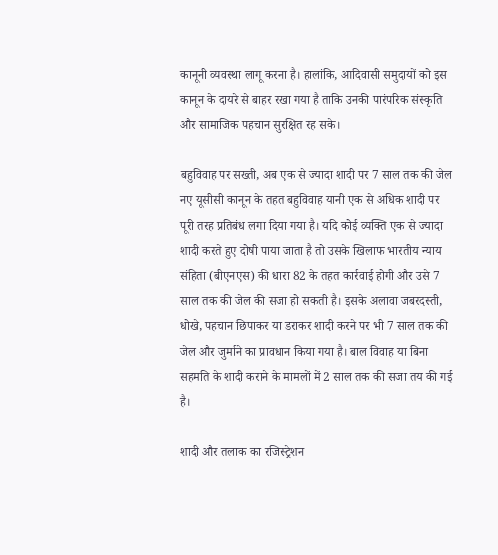कानूनी व्यवस्था लागू करना है। हालांकि, आदिवासी समुदायों को इस कानून के दायरे से बाहर रखा गया है ताकि उनकी पारंपरिक संस्कृति और सामाजिक पहचान सुरक्षित रह सके।

बहुविवाह पर सख्ती, अब एक से ज्यादा शादी पर 7 साल तक की जेल
नए यूसीसी कानून के तहत बहुविवाह यानी एक से अधिक शादी पर पूरी तरह प्रतिबंध लगा दिया गया है। यदि कोई व्यक्ति एक से ज्यादा शादी करते हुए दोषी पाया जाता है तो उसके खिलाफ भारतीय न्याय संहिता (बीएनएस) की धारा 82 के तहत कार्रवाई होगी और उसे 7 साल तक की जेल की सजा हो सकती है। इसके अलावा जबरदस्ती, धोखे, पहचान छिपाकर या डराकर शादी करने पर भी 7 साल तक की जेल और जुर्माने का प्रावधान किया गया है। बाल विवाह या बिना सहमति के शादी कराने के मामलों में 2 साल तक की सजा तय की गई है।

शादी और तलाक का रजिस्ट्रेशन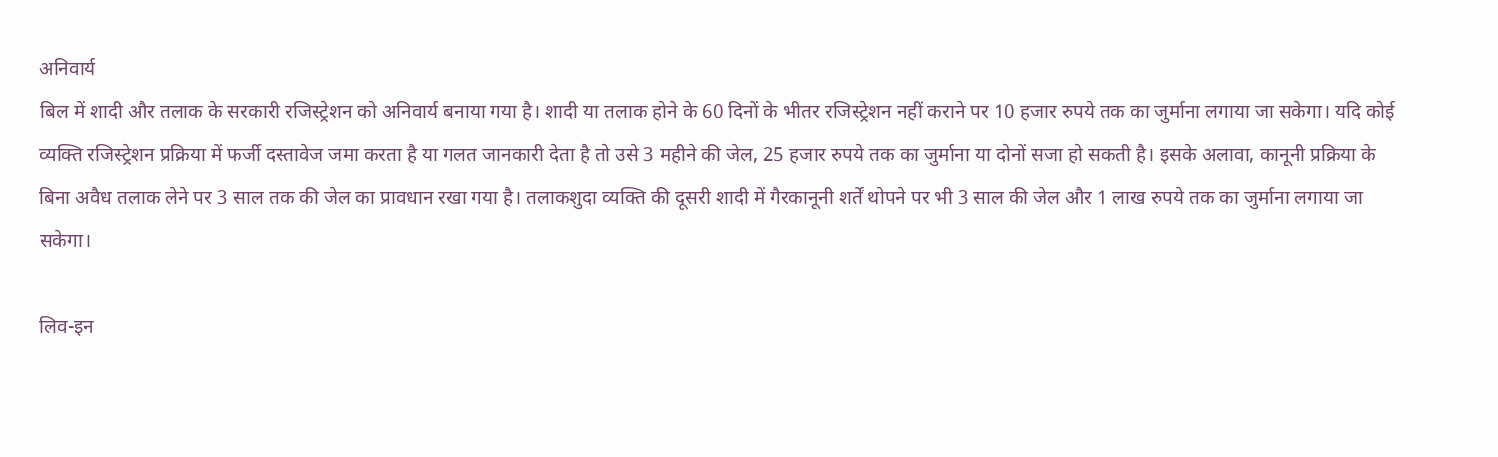अनिवार्य
बिल में शादी और तलाक के सरकारी रजिस्ट्रेशन को अनिवार्य बनाया गया है। शादी या तलाक होने के 60 दिनों के भीतर रजिस्ट्रेशन नहीं कराने पर 10 हजार रुपये तक का जुर्माना लगाया जा सकेगा। यदि कोई व्यक्ति रजिस्ट्रेशन प्रक्रिया में फर्जी दस्तावेज जमा करता है या गलत जानकारी देता है तो उसे 3 महीने की जेल, 25 हजार रुपये तक का जुर्माना या दोनों सजा हो सकती है। इसके अलावा, कानूनी प्रक्रिया के बिना अवैध तलाक लेने पर 3 साल तक की जेल का प्रावधान रखा गया है। तलाकशुदा व्यक्ति की दूसरी शादी में गैरकानूनी शर्तें थोपने पर भी 3 साल की जेल और 1 लाख रुपये तक का जुर्माना लगाया जा सकेगा।

लिव-इन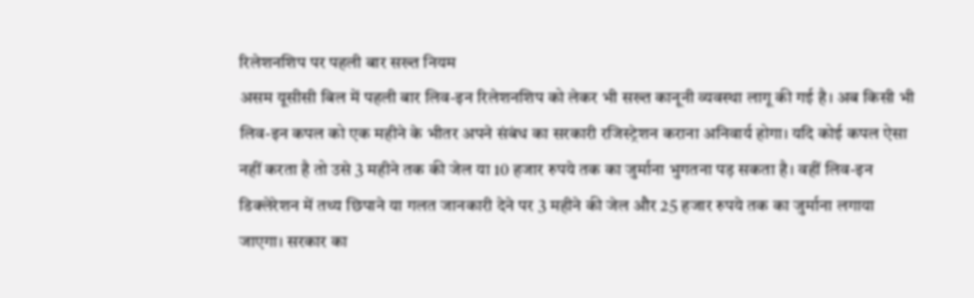रिलेशनशिप पर पहली बार सख्त नियम
असम यूसीसी बिल में पहली बार लिव-इन रिलेशनशिप को लेकर भी सख्त कानूनी व्यवस्था लागू की गई है। अब किसी भी लिव-इन कपल को एक महीने के भीतर अपने संबंध का सरकारी रजिस्ट्रेशन कराना अनिवार्य होगा। यदि कोई कपल ऐसा नहीं करता है तो उसे 3 महीने तक की जेल या 10 हजार रुपये तक का जुर्माना भुगतना पड़ सकता है। वहीं लिव-इन डिक्लेरेशन में तथ्य छिपाने या गलत जानकारी देने पर 3 महीने की जेल और 25 हजार रुपये तक का जुर्माना लगाया जाएगा। सरकार का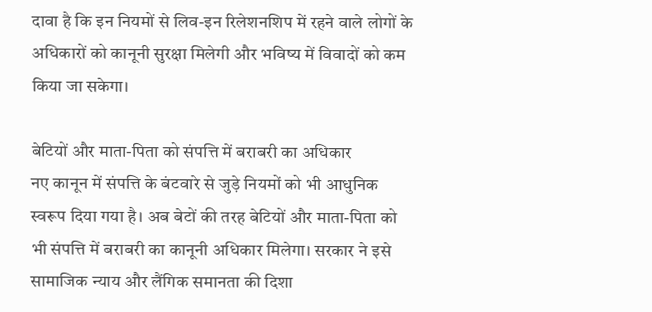दावा है कि इन नियमों से लिव-इन रिलेशनशिप में रहने वाले लोगों के अधिकारों को कानूनी सुरक्षा मिलेगी और भविष्य में विवादों को कम किया जा सकेगा।

बेटियों और माता-पिता को संपत्ति में बराबरी का अधिकार
नए कानून में संपत्ति के बंटवारे से जुड़े नियमों को भी आधुनिक स्वरूप दिया गया है। अब बेटों की तरह बेटियों और माता-पिता को भी संपत्ति में बराबरी का कानूनी अधिकार मिलेगा। सरकार ने इसे सामाजिक न्याय और लैंगिक समानता की दिशा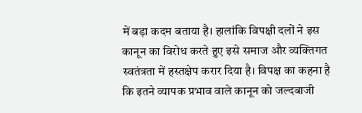में बड़ा कदम बताया है। हालांकि विपक्षी दलों ने इस कानून का विरोध करते हुए इसे समाज और व्यक्तिगत स्वतंत्रता में हस्तक्षेप करार दिया है। विपक्ष का कहना है कि इतने व्यापक प्रभाव वाले कानून को जल्दबाजी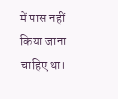में पास नहीं किया जाना चाहिए था।